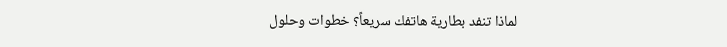لماذا تنفد بطارية هاتفك سريعاً؟ خطوات وحلول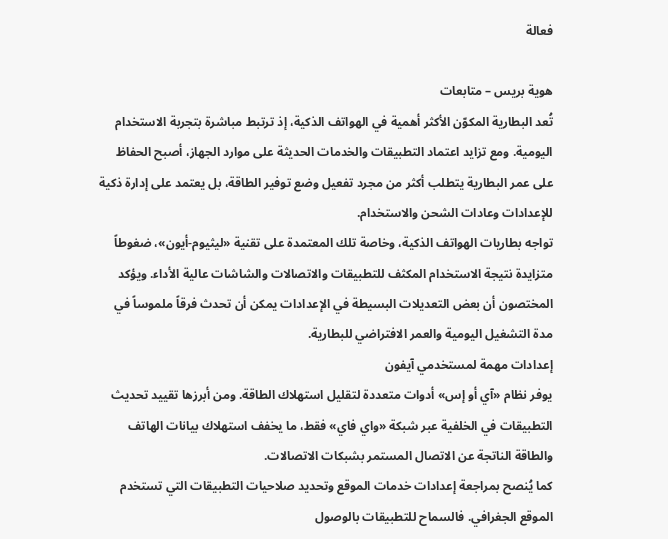فعالة

هوية بريس – متابعات
تُعد البطارية المكوّن الأكثر أهمية في الهواتف الذكية، إذ ترتبط مباشرة بتجربة الاستخدام اليومية. ومع تزايد اعتماد التطبيقات والخدمات الحديثة على موارد الجهاز، أصبح الحفاظ على عمر البطارية يتطلب أكثر من مجرد تفعيل وضع توفير الطاقة، بل يعتمد على إدارة ذكية للإعدادات وعادات الشحن والاستخدام.
تواجه بطاريات الهواتف الذكية، وخاصة تلك المعتمدة على تقنية «ليثيوم-أيون»، ضغوطاً متزايدة نتيجة الاستخدام المكثف للتطبيقات والاتصالات والشاشات عالية الأداء. ويؤكد المختصون أن بعض التعديلات البسيطة في الإعدادات يمكن أن تحدث فرقاً ملموساً في مدة التشغيل اليومية والعمر الافتراضي للبطارية.
إعدادات مهمة لمستخدمي آيفون
يوفر نظام «آي أو إس» أدوات متعددة لتقليل استهلاك الطاقة. ومن أبرزها تقييد تحديث التطبيقات في الخلفية عبر شبكة «واي فاي» فقط، ما يخفف استهلاك بيانات الهاتف والطاقة الناتجة عن الاتصال المستمر بشبكات الاتصالات.
كما يُنصح بمراجعة إعدادات خدمات الموقع وتحديد صلاحيات التطبيقات التي تستخدم الموقع الجغرافي. فالسماح للتطبيقات بالوصول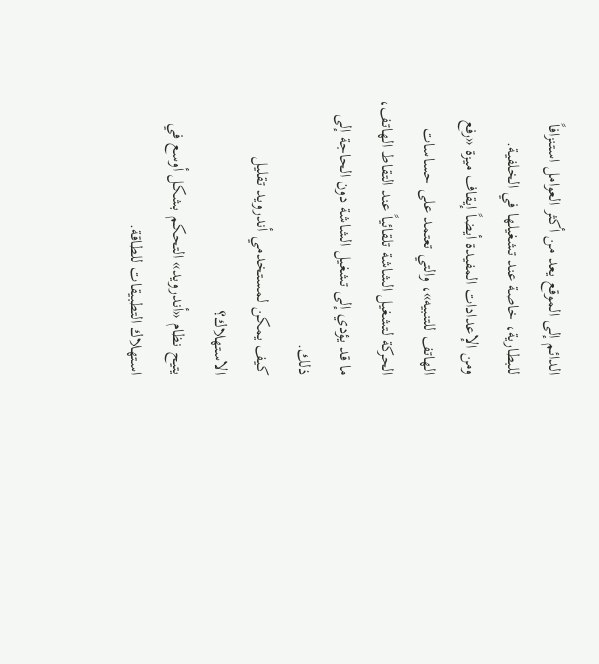الدائم إلى الموقع يعد من أكثر العوامل استنزافاً للبطارية، خاصة عند تشغيلها في الخلفية.
ومن الإعدادات المفيدة أيضاً إيقاف ميزة «رفع الهاتف للتنبيه»، والتي تعتمد على حساسات الحركة لتشغيل الشاشة تلقائياً عند التقاط الهاتف، ما قد يؤدي إلى تشغيل الشاشة دون الحاجة إلى ذلك.
كيف يمكن لمستخدمي أندرويد تقليل الاستهلاك؟
يتيح نظام «أندرويد» التحكم بشكل أوسع في استهلاك التطبيقات للطاقة.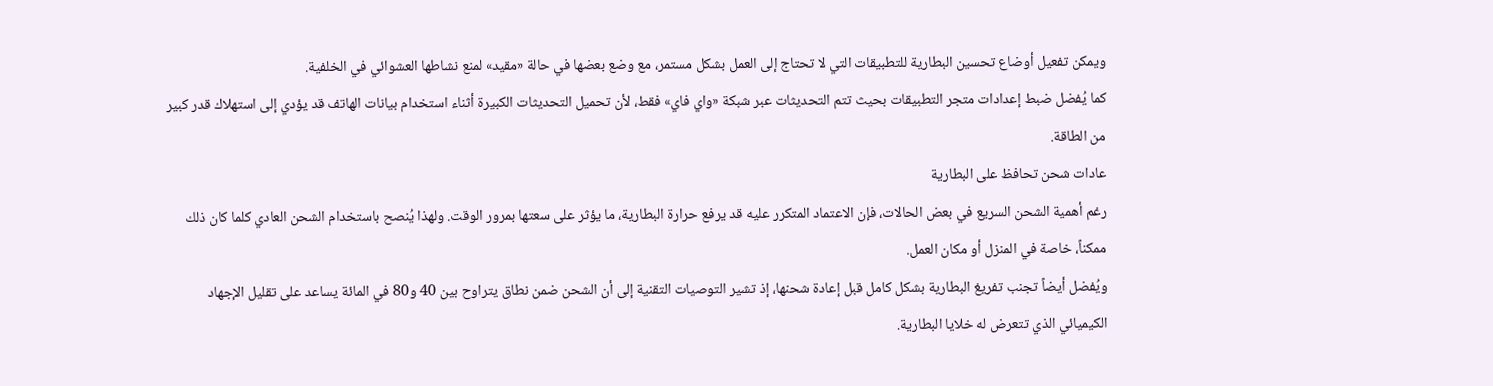ويمكن تفعيل أوضاع تحسين البطارية للتطبيقات التي لا تحتاج إلى العمل بشكل مستمر، مع وضع بعضها في حالة «مقيد» لمنع نشاطها العشوائي في الخلفية.
كما يُفضل ضبط إعدادات متجر التطبيقات بحيث تتم التحديثات عبر شبكة «واي فاي» فقط، لأن تحميل التحديثات الكبيرة أثناء استخدام بيانات الهاتف قد يؤدي إلى استهلاك قدر كبير من الطاقة.
عادات شحن تحافظ على البطارية
رغم أهمية الشحن السريع في بعض الحالات، فإن الاعتماد المتكرر عليه قد يرفع حرارة البطارية، ما يؤثر على سعتها بمرور الوقت. ولهذا يُنصح باستخدام الشحن العادي كلما كان ذلك ممكناً، خاصة في المنزل أو مكان العمل.
ويُفضل أيضاً تجنب تفريغ البطارية بشكل كامل قبل إعادة شحنها، إذ تشير التوصيات التقنية إلى أن الشحن ضمن نطاق يتراوح بين 40 و80 في المائة يساعد على تقليل الإجهاد الكيميائي الذي تتعرض له خلايا البطارية.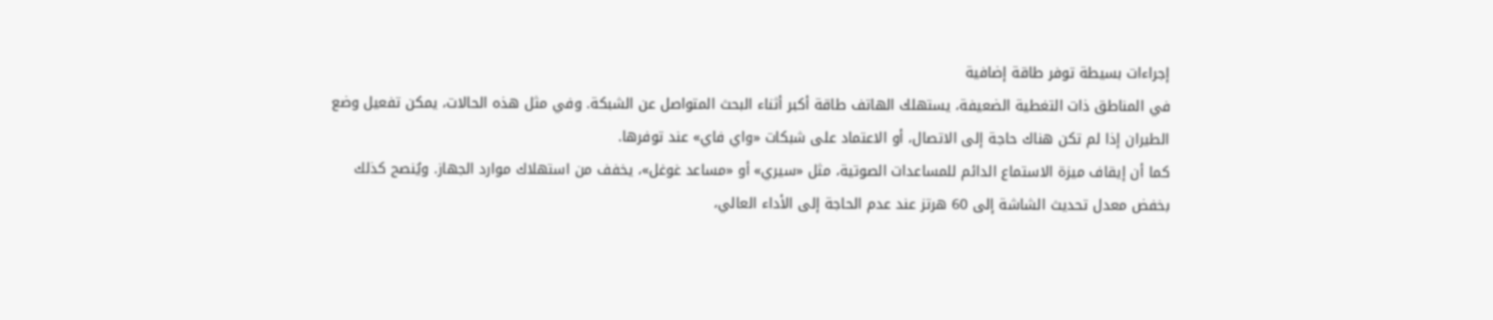إجراءات بسيطة توفر طاقة إضافية
في المناطق ذات التغطية الضعيفة، يستهلك الهاتف طاقة أكبر أثناء البحث المتواصل عن الشبكة. وفي مثل هذه الحالات، يمكن تفعيل وضع الطيران إذا لم تكن هناك حاجة إلى الاتصال، أو الاعتماد على شبكات «واي فاي» عند توفرها.
كما أن إيقاف ميزة الاستماع الدائم للمساعدات الصوتية، مثل «سيري» أو «مساعد غوغل»، يخفف من استهلاك موارد الجهاز. ويُنصح كذلك بخفض معدل تحديث الشاشة إلى 60 هرتز عند عدم الحاجة إلى الأداء العالي،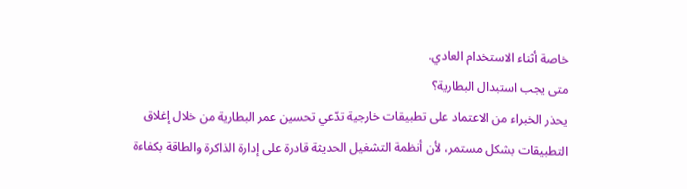خاصة أثناء الاستخدام العادي.
متى يجب استبدال البطارية؟
يحذر الخبراء من الاعتماد على تطبيقات خارجية تدّعي تحسين عمر البطارية من خلال إغلاق التطبيقات بشكل مستمر، لأن أنظمة التشغيل الحديثة قادرة على إدارة الذاكرة والطاقة بكفاءة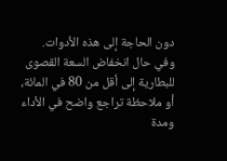دون الحاجة إلى هذه الأدوات.
وفي حال انخفاض السعة القصوى للبطارية إلى أقل من 80 في المائة، أو ملاحظة تراجع واضح في الأداء ومدة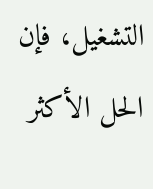التشغيل، فإن الحل الأكثر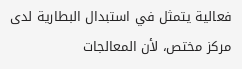فعالية يتمثل في استبدال البطارية لدى مركز مختص، لأن المعالجات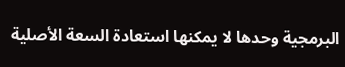البرمجية وحدها لا يمكنها استعادة السعة الأصلية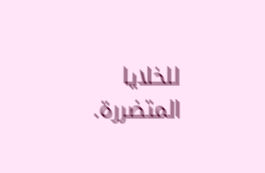للخلايا المتضررة.